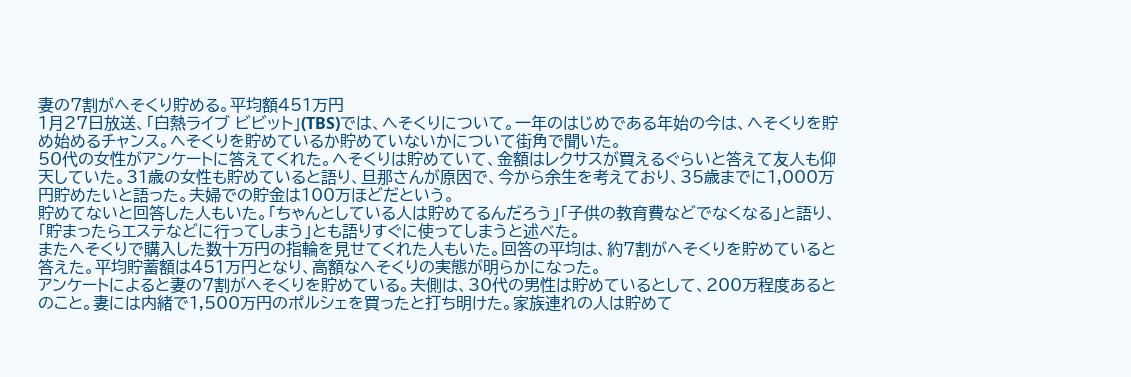妻の7割がへそくり貯める。平均額451万円
1月27日放送、「白熱ライブ ビビット」(TBS)では、へそくりについて。一年のはじめである年始の今は、へそくりを貯め始めるチャンス。へそくりを貯めているか貯めていないかについて街角で聞いた。
50代の女性がアンケートに答えてくれた。へそくりは貯めていて、金額はレクサスが買えるぐらいと答えて友人も仰天していた。31歳の女性も貯めていると語り、旦那さんが原因で、今から余生を考えており、35歳までに1,000万円貯めたいと語った。夫婦での貯金は100万ほどだという。
貯めてないと回答した人もいた。「ちゃんとしている人は貯めてるんだろう」「子供の教育費などでなくなる」と語り、「貯まったらエステなどに行ってしまう」とも語りすぐに使ってしまうと述べた。
またへそくりで購入した数十万円の指輪を見せてくれた人もいた。回答の平均は、約7割がへそくりを貯めていると答えた。平均貯蓄額は451万円となり、高額なへそくりの実態が明らかになった。
アンケートによると妻の7割がへそくりを貯めている。夫側は、30代の男性は貯めているとして、200万程度あるとのこと。妻には内緒で1,500万円のポルシェを買ったと打ち明けた。家族連れの人は貯めて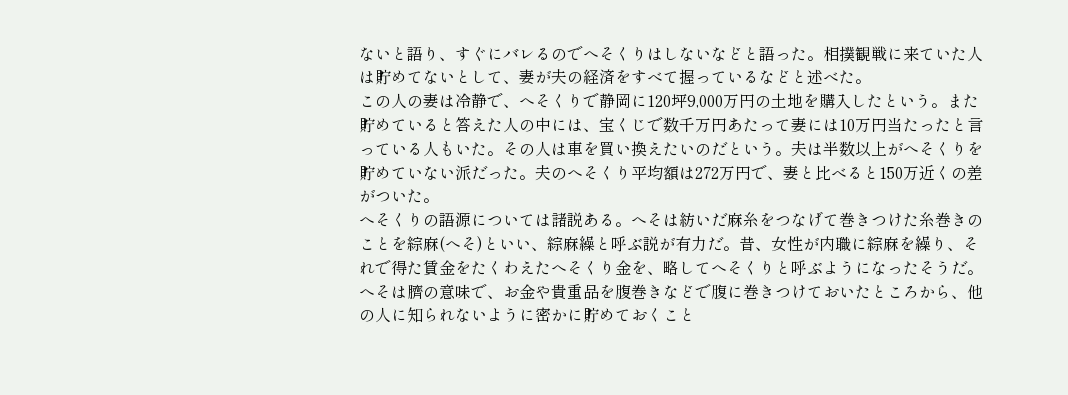ないと語り、すぐにバレるのでへそくりはしないなどと語った。相撲観戦に来ていた人は貯めてないとして、妻が夫の経済をすべて握っているなどと述べた。
この人の妻は冷静で、へそくりで静岡に120坪9,000万円の土地を購入したという。また貯めていると答えた人の中には、宝くじで数千万円あたって妻には10万円当たったと言っている人もいた。その人は車を買い換えたいのだという。夫は半数以上がへそくりを貯めていない派だった。夫のへそくり平均額は272万円で、妻と比べると150万近くの差がついた。
へそくりの語源については諸説ある。へそは紡いだ麻糸をつなげて巻きつけた糸巻きのことを綜麻(へそ)といい、綜麻繰と呼ぶ説が有力だ。昔、女性が内職に綜麻を繰り、それで得た賃金をたくわえたへそくり金を、略してへそくりと呼ぶようになったそうだ。へそは臍の意味で、お金や貴重品を腹巻きなどで腹に巻きつけておいたところから、他の人に知られないように密かに貯めておくこと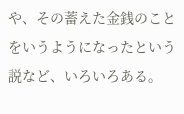や、その蓄えた金銭のことをいうようになったという説など、いろいろある。